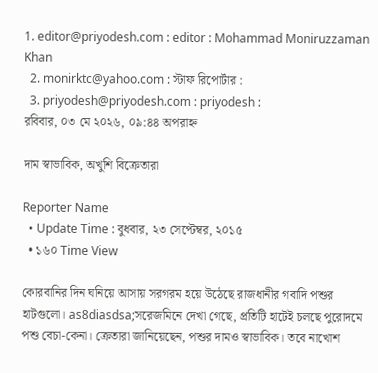1. editor@priyodesh.com : editor : Mohammad Moniruzzaman Khan
  2. monirktc@yahoo.com : স্টাফ রিপোর্টার :
  3. priyodesh@priyodesh.com : priyodesh :
রবিবার, ০৩ মে ২০২৬, ০৯:৪৪ অপরাহ্ন

দাম স্বাভাবিক, অখুশি বিক্রেতারা

Reporter Name
  • Update Time : বুধবার, ২৩ সেপ্টেম্বর, ২০১৫
  • ১৬০ Time View

কোরবানির দিন ঘনিয়ে আসায় সরগরম হয়ে উঠেছে রাজধানীর গবাদি পশুর হাটগুলো। as8diasdsa;সরেজমিনে দেখা গেছে, প্রতিটি হাটেই চলছে পুরোদমে পশু বেচা-কেনা। ক্রেতারা জানিয়েছেন, পশুর দামও স্বাভাবিক। তবে নাখোশ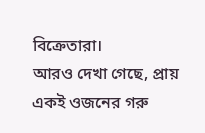বিক্রেতারা।
আরও দেখা গেছে, প্রায় একই ওজনের গরু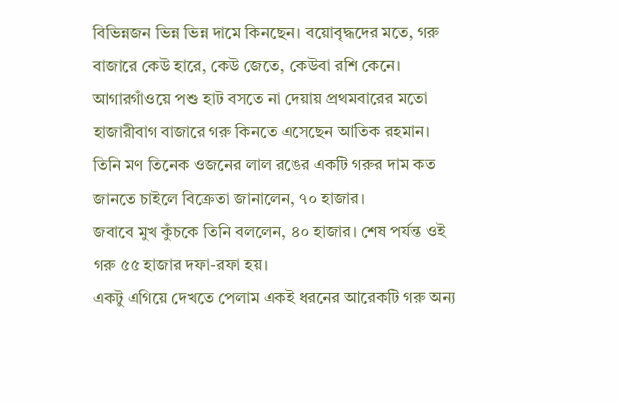বিভিন্নজন ভিন্ন ভিন্ন দামে কিনছেন। বয়োবৃদ্ধদের মতে, গরু বাজারে কেউ হারে, কেউ জেতে, কেউবা রশি কেনে।
আগারগাঁওয়ে পশু হাট বসতে না দেয়ায় প্রথমবারের মতো হাজারীবাগ বাজারে গরু কিনতে এসেছেন আতিক রহমান। তিনি মণ তিনেক ওজনের লাল রঙের একটি গরুর দাম কত জানতে চাইলে বিক্রেতা জানালেন, ৭০ হাজার।
জবাবে মুখ কুঁচকে তিনি বললেন, ৪০ হাজার। শেষ পর্যন্ত ওই গরু ৫৫ হাজার দফা-রফা হয়।
একটু এগিয়ে দেখতে পেলাম একই ধরনের আরেকটি গরু অন্য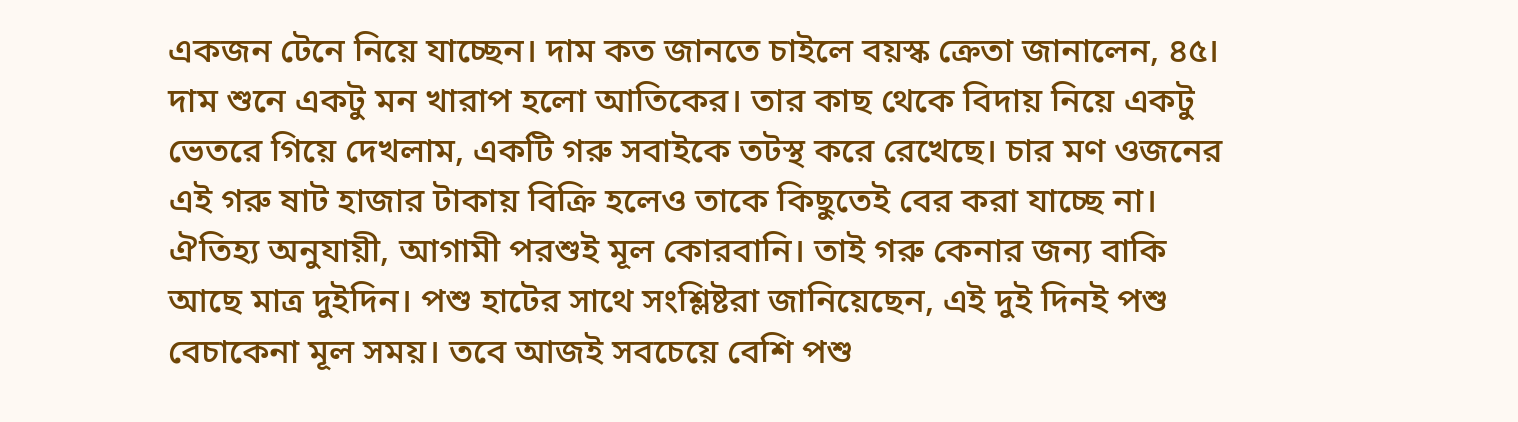একজন টেনে নিয়ে যাচ্ছেন। দাম কত জানতে চাইলে বয়স্ক ক্রেতা জানালেন, ৪৫।
দাম শুনে একটু মন খারাপ হলো আতিকের। তার কাছ থেকে বিদায় নিয়ে একটু ভেতরে গিয়ে দেখলাম, একটি গরু সবাইকে তটস্থ করে রেখেছে। চার মণ ওজনের এই গরু ষাট হাজার টাকায় বিক্রি হলেও তাকে কিছুতেই বের করা যাচ্ছে না।
ঐতিহ্য অনুযায়ী, আগামী পরশুই মূল কোরবানি। তাই গরু কেনার জন্য বাকি আছে মাত্র দুইদিন। পশু হাটের সাথে সংশ্লিষ্টরা জানিয়েছেন, এই দুই দিনই পশু বেচাকেনা মূল সময়। তবে আজই সবচেয়ে বেশি পশু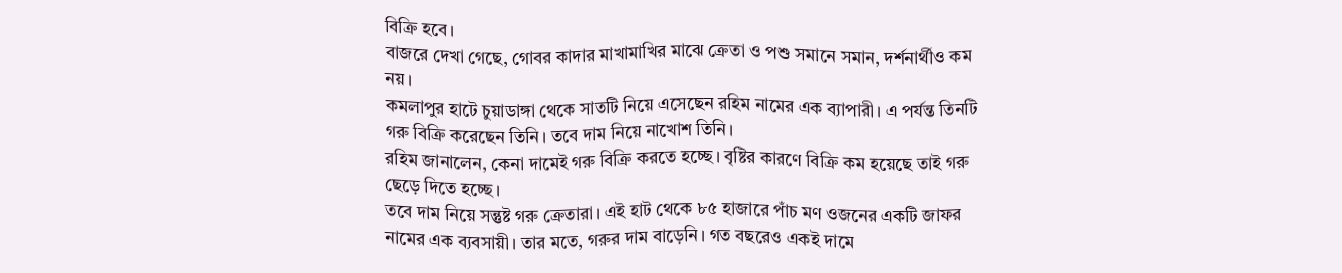বিক্রি হবে।
বাজরে দেখা গেছে, গোবর কাদার মাখামাখির মাঝে ক্রেতা ও পশু সমানে সমান, দর্শনার্থীও কম নয়।
কমলাপুর হাটে চুয়াডাঙ্গা থেকে সাতটি নিয়ে এসেছেন রহিম নামের এক ব্যাপারী। এ পর্যন্ত তিনটি গরু বিক্রি করেছেন তিনি। তবে দাম নিয়ে নাখোশ তিনি।
রহিম জানালেন, কেনা দামেই গরু বিক্রি করতে হচ্ছে। বৃষ্টির কারণে বিক্রি কম হয়েছে তাই গরু ছেড়ে দিতে হচ্ছে।
তবে দাম নিয়ে সন্তুষ্ট গরু ক্রেতারা। এই হাট থেকে ৮৫ হাজারে পাঁচ মণ ওজনের একটি জাফর নামের এক ব্যবসায়ী। তার মতে, গরুর দাম বাড়েনি। গত বছরেও একই দামে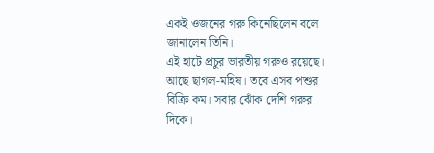একই ওজনের গরু কিনেছিলেন বলে জানালেন তিনি।
এই হাটে প্রচুর ভারতীয় গরুও রয়েছে। আছে ছাগল-মহিষ। তবে এসব পশুর বিক্রি কম। সবার ঝোঁক দেশি গরুর দিকে।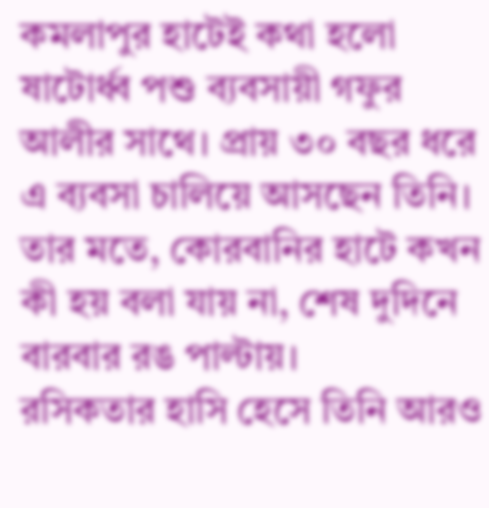কমলাপুর হাটেই কথা হলো ষাটোর্ধ্ব পশু ব্যবসায়ী গফুর আলীর সাথে। প্রায় ৩০ বছর ধরে এ ব্যবসা চালিয়ে আসছেন তিনি।
তার মতে, কোরবানির হাটে কখন কী হয় বলা যায় না, শেষ দুদিনে বারবার রঙ পাল্টায়।
রসিকতার হাসি হেসে তিনি আরও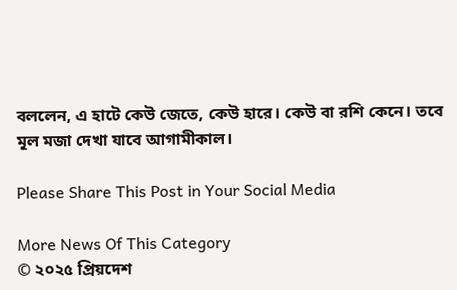বললেন, এ হাটে কেউ জেতে, কেউ হারে। কেউ বা রশি কেনে। তবে মূল মজা দেখা যাবে আগামীকাল।

Please Share This Post in Your Social Media

More News Of This Category
© ২০২৫ প্রিয়দেশ